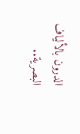الدرون بالألياف البصرية..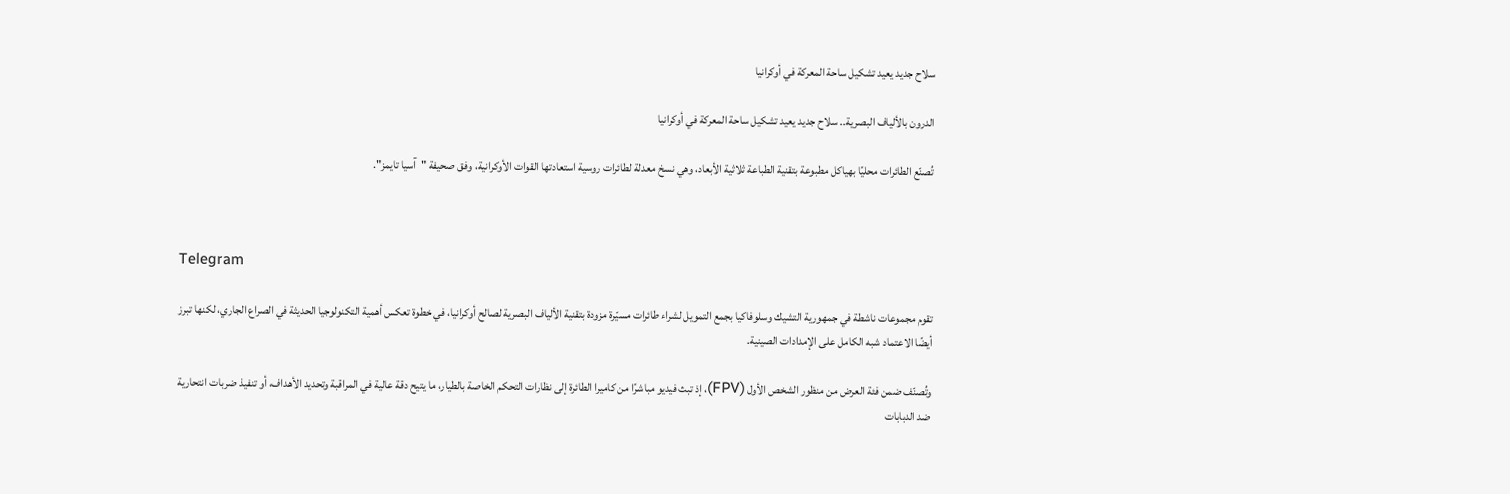سلاح جديد يعيد تشكيل ساحة المعركة في أوكرانيا

الدرون بالألياف البصرية.. سلاح جديد يعيد تشكيل ساحة المعركة في أوكرانيا

تُصنّع الطائرات محليًا بهياكل مطبوعة بتقنية الطباعة ثلاثية الأبعاد، وهي نسخ معدلة لطائرات روسية استعادتها القوات الأوكرانية، وفق صحيفة "آسيا تايمز".



Telegram

تقوم مجموعات ناشطة في جمهورية التشيك وسلوفاكيا بجمع التمويل لشراء طائرات مسيّرة مزودة بتقنية الألياف البصرية لصالح أوكرانيا، في خطوة تعكس أهمية التكنولوجيا الحديثة في الصراع الجاري، لكنها تبرز أيضًا الاعتماد شبه الكامل على الإمدادات الصينية.

وتُصنّف ضمن فئة العرض من منظور الشخص الأول (FPV)، إذ تبث فيديو مباشرًا من كاميرا الطائرة إلى نظارات التحكم الخاصة بالطيار، ما يتيح دقة عالية في المراقبة وتحديد الأهداف، أو تنفيذ ضربات انتحارية ضد الدبابات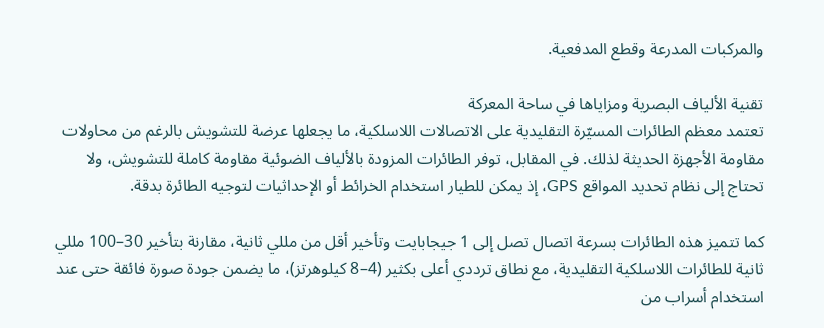والمركبات المدرعة وقطع المدفعية.

تقنية الألياف البصرية ومزاياها في ساحة المعركة
تعتمد معظم الطائرات المسيّرة التقليدية على الاتصالات اللاسلكية، ما يجعلها عرضة للتشويش بالرغم من محاولات مقاومة الأجهزة الحديثة لذلك. في المقابل، توفر الطائرات المزودة بالألياف الضوئية مقاومة كاملة للتشويش، ولا تحتاج إلى نظام تحديد المواقع GPS، إذ يمكن للطيار استخدام الخرائط أو الإحداثيات لتوجيه الطائرة بدقة.

كما تتميز هذه الطائرات بسرعة اتصال تصل إلى 1 جيجابايت وتأخير أقل من مللي ثانية، مقارنة بتأخير 30–100 مللي ثانية للطائرات اللاسلكية التقليدية، مع نطاق ترددي أعلى بكثير (4–8 كيلوهرتز)، ما يضمن جودة صورة فائقة حتى عند استخدام أسراب من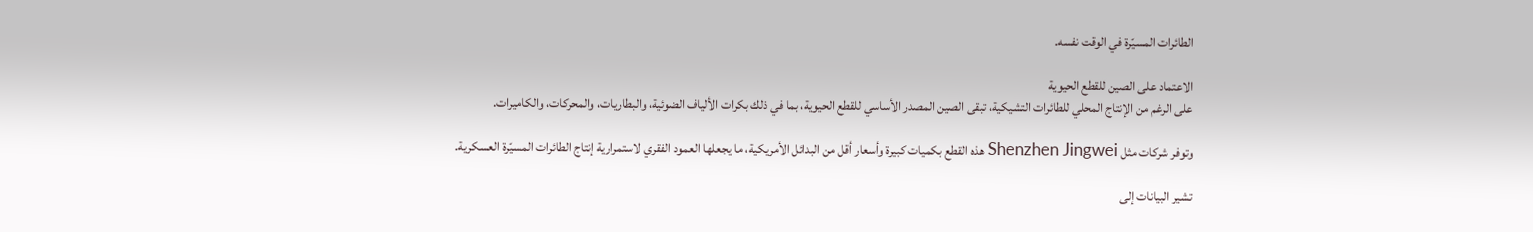الطائرات المسيّرة في الوقت نفسه.

الاعتماد على الصين للقطع الحيوية
على الرغم من الإنتاج المحلي للطائرات التشيكية، تبقى الصين المصدر الأساسي للقطع الحيوية، بما في ذلك بكرات الألياف الضوئية، والبطاريات، والمحركات، والكاميرات.

وتوفر شركات مثل Shenzhen Jingwei هذه القطع بكميات كبيرة وأسعار أقل من البدائل الأمريكية، ما يجعلها العمود الفقري لاستمرارية إنتاج الطائرات المسيّرة العسكرية.

تشير البيانات إلى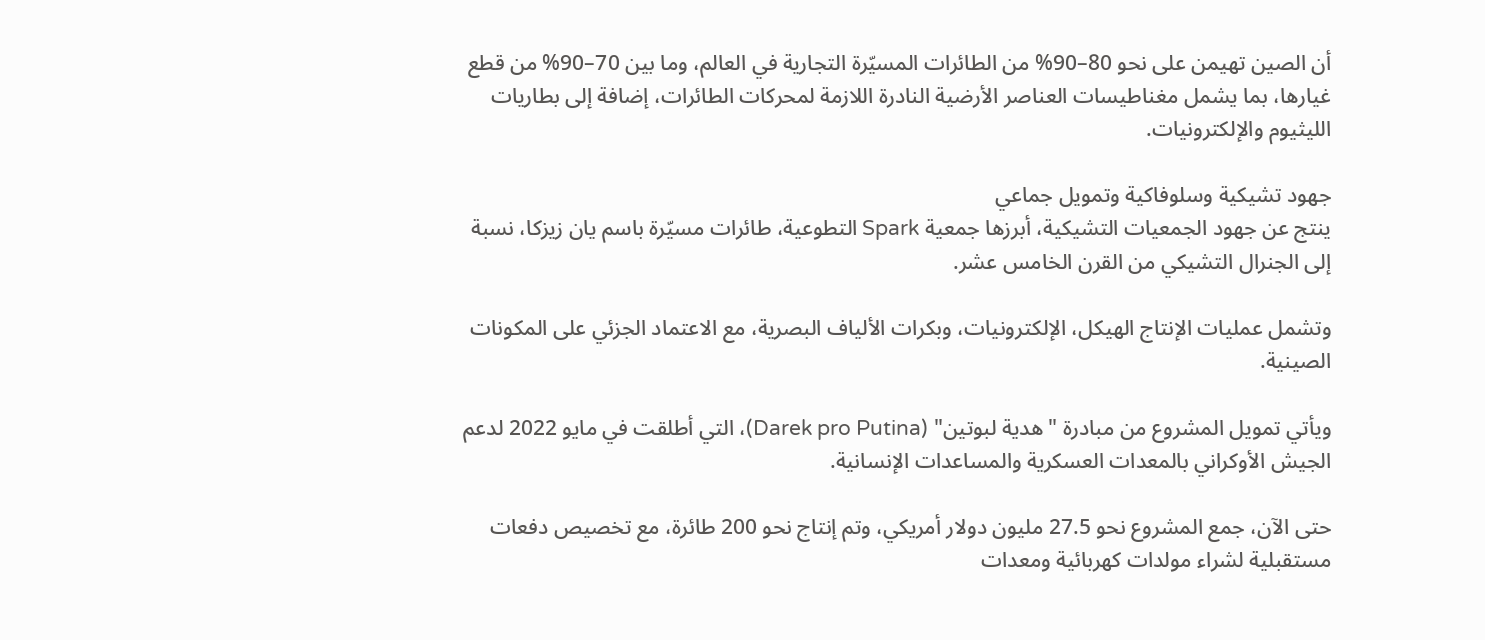أن الصين تهيمن على نحو 80–90% من الطائرات المسيّرة التجارية في العالم، وما بين 70–90% من قطع غيارها، بما يشمل مغناطيسات العناصر الأرضية النادرة اللازمة لمحركات الطائرات، إضافة إلى بطاريات الليثيوم والإلكترونيات.

جهود تشيكية وسلوفاكية وتمويل جماعي
ينتج عن جهود الجمعيات التشيكية، أبرزها جمعية Spark التطوعية، طائرات مسيّرة باسم يان زيزكا، نسبة إلى الجنرال التشيكي من القرن الخامس عشر.

وتشمل عمليات الإنتاج الهيكل، الإلكترونيات، وبكرات الألياف البصرية، مع الاعتماد الجزئي على المكونات الصينية.

ويأتي تمويل المشروع من مبادرة "هدية لبوتين" (Darek pro Putina)، التي أطلقت في مايو 2022 لدعم الجيش الأوكراني بالمعدات العسكرية والمساعدات الإنسانية.

حتى الآن، جمع المشروع نحو 27.5 مليون دولار أمريكي، وتم إنتاج نحو 200 طائرة، مع تخصيص دفعات مستقبلية لشراء مولدات كهربائية ومعدات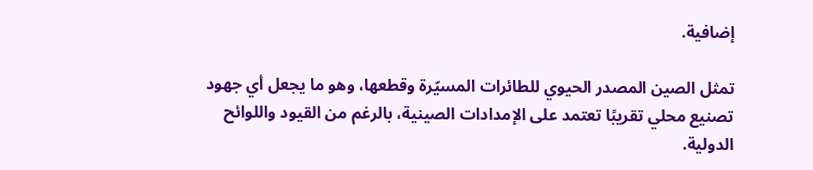إضافية.

تمثل الصين المصدر الحيوي للطائرات المسيّرة وقطعها، وهو ما يجعل أي جهود تصنيع محلي تقريبًا تعتمد على الإمدادات الصينية، بالرغم من القيود واللوائح الدولية.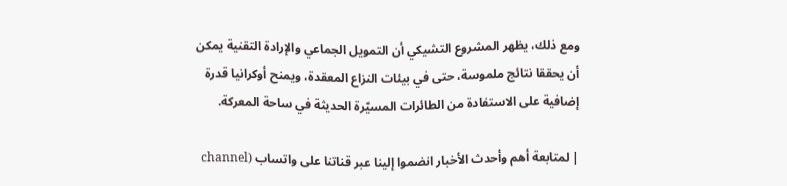ومع ذلك، يظهر المشروع التشيكي أن التمويل الجماعي والإرادة التقنية يمكن أن يحققا نتائج ملموسة، حتى في بيئات النزاع المعقدة، ويمنح أوكرانيا قدرة إضافية على الاستفادة من الطائرات المسيّرة الحديثة في ساحة المعركة.

| لمتابعة أهم وأحدث الأخبار انضموا إلينا عبر قناتنا على واتساب (channel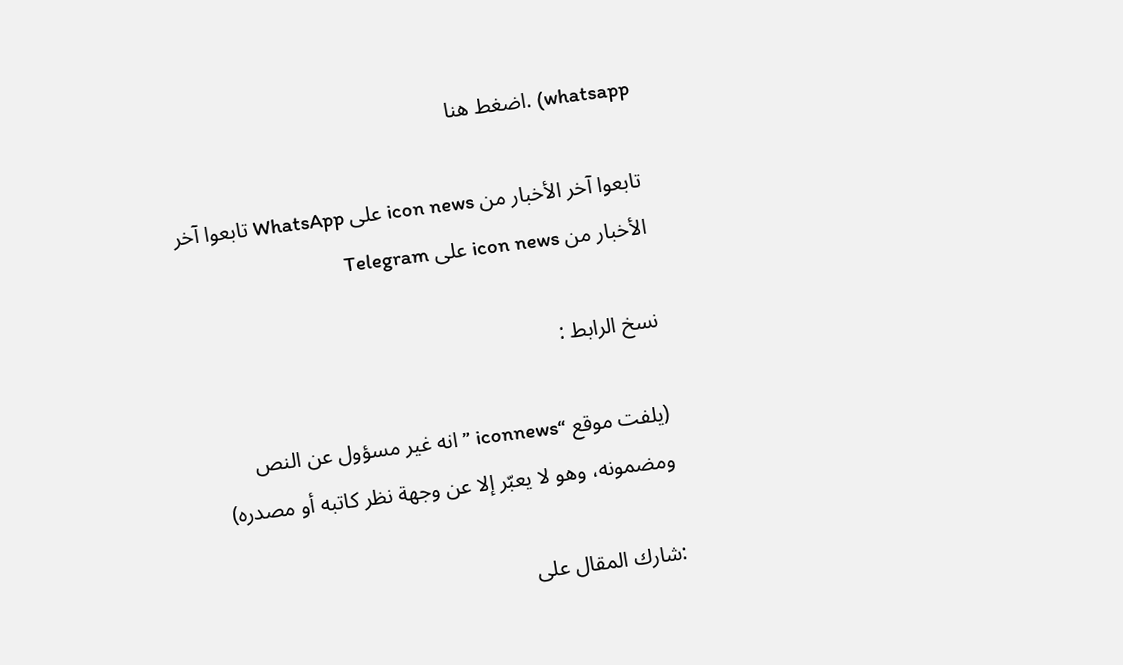whatsapp) .اضغط هنا

تابعوا آخر الأخبار من icon news على WhatsApp تابعوا آخر الأخبار من icon news على Telegram

نسخ الرابط :

(يلفت موقع “iconnews ” انه غير مسؤول عن النص ومضمونه، وهو لا يعبّر إلا عن وجهة نظر كاتبه أو مصدره)

:شارك المقال على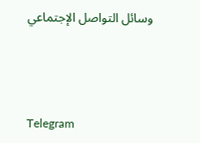وسائل التواصل الإجتماعي



Telegram